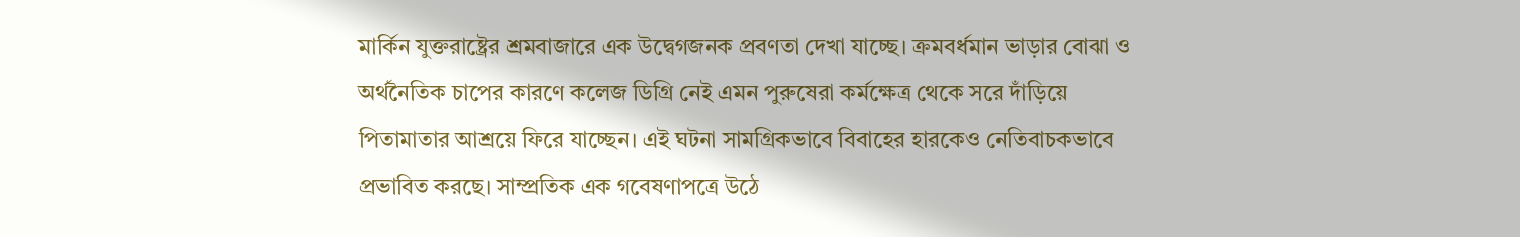মার্কিন যুক্তরাষ্ট্রের শ্রমবাজারে এক উদ্বেগজনক প্রবণতা দেখা যাচ্ছে। ক্রমবর্ধমান ভাড়ার বোঝা ও অর্থনৈতিক চাপের কারণে কলেজ ডিগ্রি নেই এমন পুরুষেরা কর্মক্ষেত্র থেকে সরে দাঁড়িয়ে পিতামাতার আশ্রয়ে ফিরে যাচ্ছেন। এই ঘটনা সামগ্রিকভাবে বিবাহের হারকেও নেতিবাচকভাবে প্রভাবিত করছে। সাম্প্রতিক এক গবেষণাপত্রে উঠে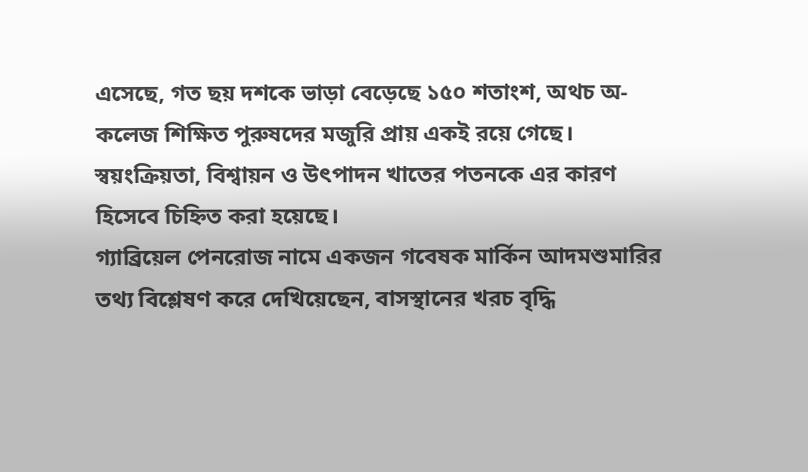এসেছে, গত ছয় দশকে ভাড়া বেড়েছে ১৫০ শতাংশ, অথচ অ-কলেজ শিক্ষিত পুরুষদের মজুরি প্রায় একই রয়ে গেছে। স্বয়ংক্রিয়তা, বিশ্বায়ন ও উৎপাদন খাতের পতনকে এর কারণ হিসেবে চিহ্নিত করা হয়েছে।
গ্যাব্রিয়েল পেনরোজ নামে একজন গবেষক মার্কিন আদমশুমারির তথ্য বিশ্লেষণ করে দেখিয়েছেন, বাসস্থানের খরচ বৃদ্ধি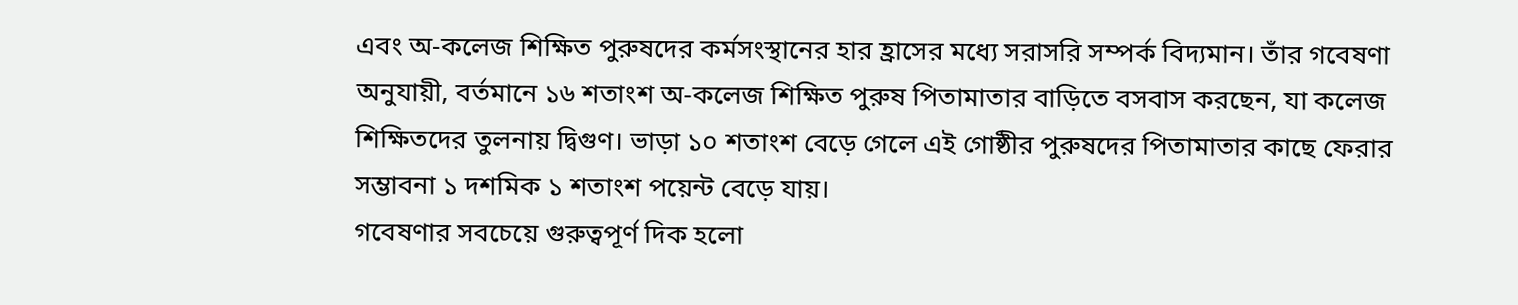এবং অ-কলেজ শিক্ষিত পুরুষদের কর্মসংস্থানের হার হ্রাসের মধ্যে সরাসরি সম্পর্ক বিদ্যমান। তাঁর গবেষণা অনুযায়ী, বর্তমানে ১৬ শতাংশ অ-কলেজ শিক্ষিত পুরুষ পিতামাতার বাড়িতে বসবাস করছেন, যা কলেজ শিক্ষিতদের তুলনায় দ্বিগুণ। ভাড়া ১০ শতাংশ বেড়ে গেলে এই গোষ্ঠীর পুরুষদের পিতামাতার কাছে ফেরার সম্ভাবনা ১ দশমিক ১ শতাংশ পয়েন্ট বেড়ে যায়।
গবেষণার সবচেয়ে গুরুত্বপূর্ণ দিক হলো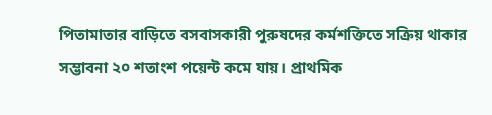পিতামাতার বাড়িতে বসবাসকারী পুরুষদের কর্মশক্তিতে সক্রিয় থাকার সম্ভাবনা ২০ শতাংশ পয়েন্ট কমে যায়। প্রাথমিক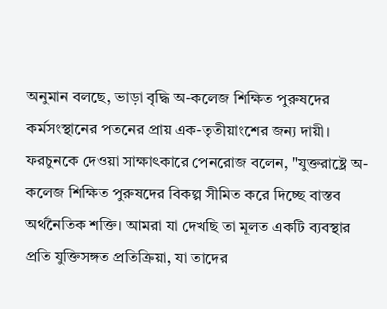অনুমান বলছে, ভাড়া বৃদ্ধি অ-কলেজ শিক্ষিত পুরুষদের কর্মসংস্থানের পতনের প্রায় এক-তৃতীয়াংশের জন্য দায়ী। ফরচুনকে দেওয়া সাক্ষাৎকারে পেনরোজ বলেন, "যুক্তরাষ্ট্রে অ-কলেজ শিক্ষিত পুরুষদের বিকল্প সীমিত করে দিচ্ছে বাস্তব অর্থনৈতিক শক্তি। আমরা যা দেখছি তা মূলত একটি ব্যবস্থার প্রতি যুক্তিসঙ্গত প্রতিক্রিয়া, যা তাদের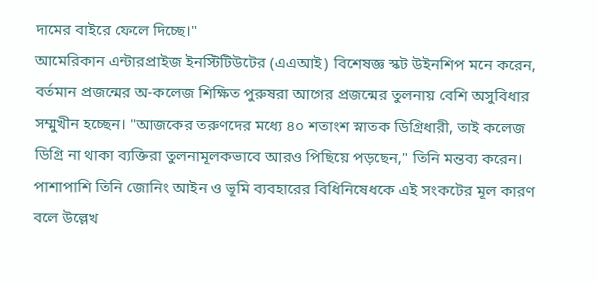দামের বাইরে ফেলে দিচ্ছে।"
আমেরিকান এন্টারপ্রাইজ ইনস্টিটিউটের (এএআই) বিশেষজ্ঞ স্কট উইনশিপ মনে করেন, বর্তমান প্রজন্মের অ-কলেজ শিক্ষিত পুরুষরা আগের প্রজন্মের তুলনায় বেশি অসুবিধার সম্মুখীন হচ্ছেন। "আজকের তরুণদের মধ্যে ৪০ শতাংশ স্নাতক ডিগ্রিধারী, তাই কলেজ ডিগ্রি না থাকা ব্যক্তিরা তুলনামূলকভাবে আরও পিছিয়ে পড়ছেন," তিনি মন্তব্য করেন। পাশাপাশি তিনি জোনিং আইন ও ভূমি ব্যবহারের বিধিনিষেধকে এই সংকটের মূল কারণ বলে উল্লেখ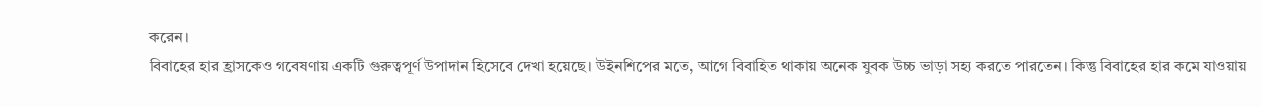করেন।
বিবাহের হার হ্রাসকেও গবেষণায় একটি গুরুত্বপূর্ণ উপাদান হিসেবে দেখা হয়েছে। উইনশিপের মতে, আগে বিবাহিত থাকায় অনেক যুবক উচ্চ ভাড়া সহ্য করতে পারতেন। কিন্তু বিবাহের হার কমে যাওয়ায়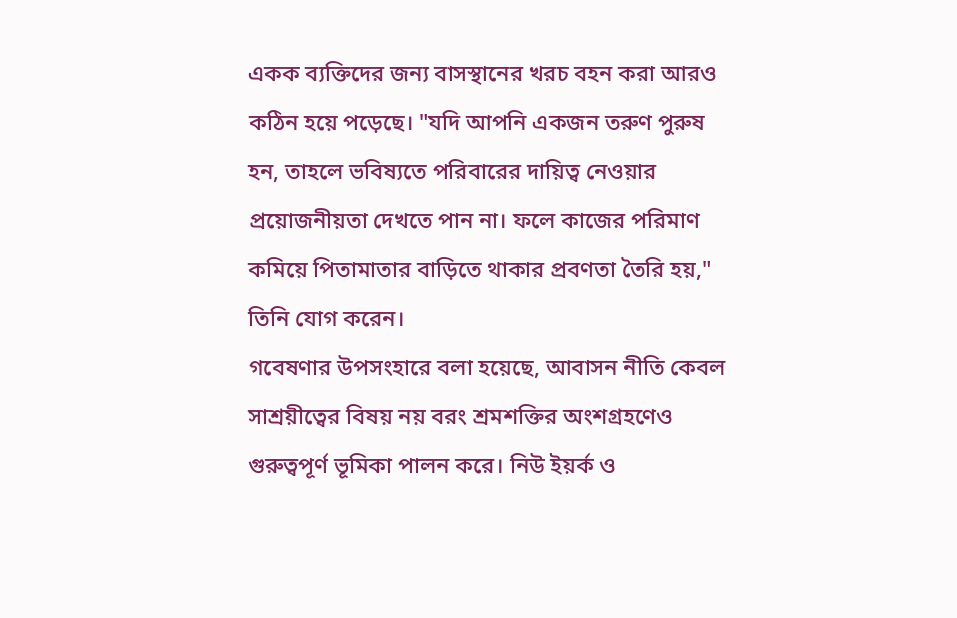একক ব্যক্তিদের জন্য বাসস্থানের খরচ বহন করা আরও কঠিন হয়ে পড়েছে। "যদি আপনি একজন তরুণ পুরুষ হন, তাহলে ভবিষ্যতে পরিবারের দায়িত্ব নেওয়ার প্রয়োজনীয়তা দেখতে পান না। ফলে কাজের পরিমাণ কমিয়ে পিতামাতার বাড়িতে থাকার প্রবণতা তৈরি হয়," তিনি যোগ করেন।
গবেষণার উপসংহারে বলা হয়েছে, আবাসন নীতি কেবল সাশ্রয়ীত্বের বিষয় নয় বরং শ্রমশক্তির অংশগ্রহণেও গুরুত্বপূর্ণ ভূমিকা পালন করে। নিউ ইয়র্ক ও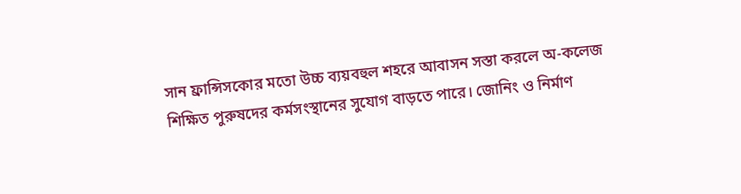সান ফ্রান্সিসকোর মতো উচ্চ ব্যয়বহুল শহরে আবাসন সস্তা করলে অ-কলেজ শিক্ষিত পুরুষদের কর্মসংস্থানের সুযোগ বাড়তে পারে। জোনিং ও নির্মাণ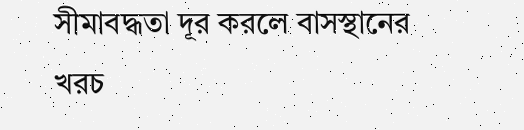সীমাবদ্ধতা দূর করলে বাসস্থানের খরচ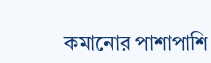কমানোর পাশাপাশি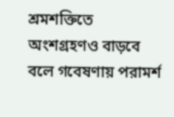শ্রমশক্তিতে অংশগ্রহণও বাড়বে বলে গবেষণায় পরামর্শ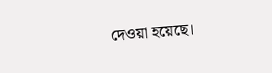দেওয়া হয়েছে।